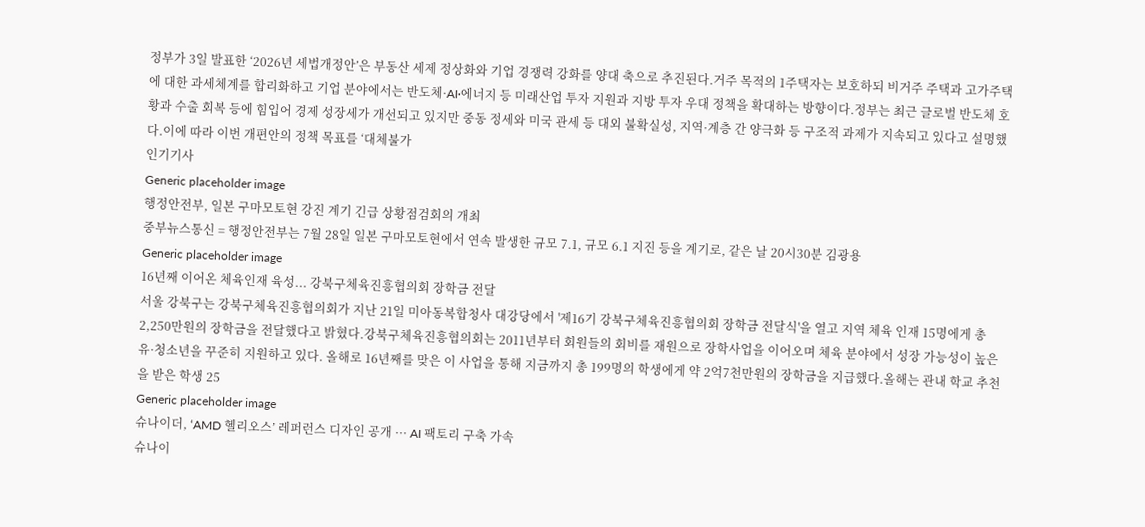정부가 3일 발표한 ‘2026년 세법개정안’은 부동산 세제 정상화와 기업 경쟁력 강화를 양대 축으로 추진된다.거주 목적의 1주택자는 보호하되 비거주 주택과 고가주택에 대한 과세체계를 합리화하고 기업 분야에서는 반도체·AI·에너지 등 미래산업 투자 지원과 지방 투자 우대 정책을 확대하는 방향이다.정부는 최근 글로벌 반도체 호황과 수출 회복 등에 힘입어 경제 성장세가 개선되고 있지만 중동 정세와 미국 관세 등 대외 불확실성, 지역·계층 간 양극화 등 구조적 과제가 지속되고 있다고 설명했다.이에 따라 이번 개편안의 정책 목표를 ‘대체불가
인기기사
Generic placeholder image
행정안전부, 일본 구마모토현 강진 계기 긴급 상황점검회의 개최
중부뉴스통신 = 행정안전부는 7월 28일 일본 구마모토현에서 연속 발생한 규모 7.1, 규모 6.1 지진 등을 계기로, 같은 날 20시30분 김광용
Generic placeholder image
16년째 이어온 체육인재 육성... 강북구체육진흥협의회 장학금 전달
서울 강북구는 강북구체육진흥협의회가 지난 21일 미아동복합청사 대강당에서 '제16기 강북구체육진흥협의회 장학금 전달식'을 열고 지역 체육 인재 15명에게 총 2,250만원의 장학금을 전달했다고 밝혔다.강북구체육진흥협의회는 2011년부터 회원들의 회비를 재원으로 장학사업을 이어오며 체육 분야에서 성장 가능성이 높은 유·청소년을 꾸준히 지원하고 있다. 올해로 16년째를 맞은 이 사업을 통해 지금까지 총 199명의 학생에게 약 2억7천만원의 장학금을 지급했다.올해는 관내 학교 추천을 받은 학생 25
Generic placeholder image
슈나이더, ‘AMD 헬리오스’ 레퍼런스 디자인 공개 ··· AI 팩토리 구축 가속
슈나이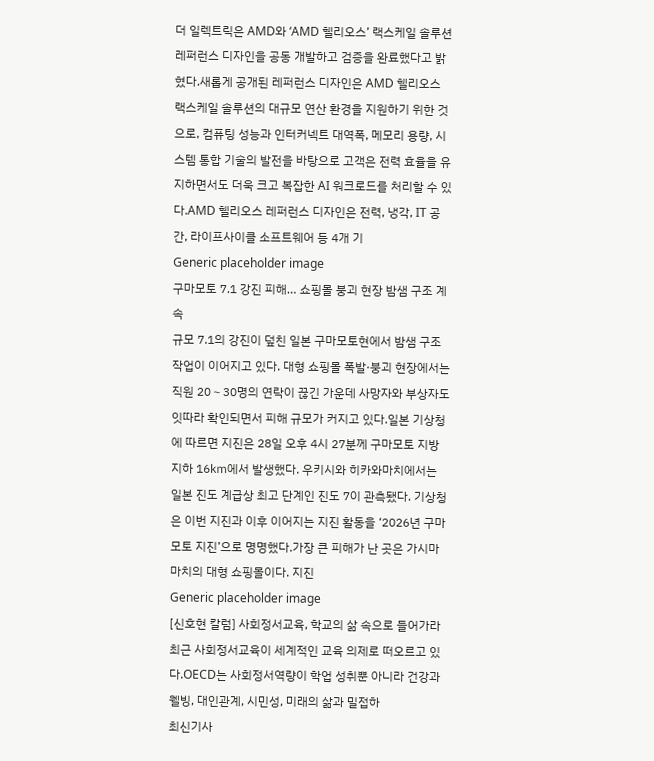더 일렉트릭은 AMD와 ‘AMD 헬리오스’ 랙스케일 솔루션 레퍼런스 디자인을 공동 개발하고 검증을 완료했다고 밝혔다.새롭게 공개된 레퍼런스 디자인은 AMD 헬리오스 랙스케일 솔루션의 대규모 연산 환경을 지원하기 위한 것으로, 컴퓨팅 성능과 인터커넥트 대역폭, 메모리 용량, 시스템 통합 기술의 발전을 바탕으로 고객은 전력 효율을 유지하면서도 더욱 크고 복잡한 AI 워크로드를 처리할 수 있다.AMD 헬리오스 레퍼런스 디자인은 전력, 냉각, IT 공간, 라이프사이클 소프트웨어 등 4개 기
Generic placeholder image
구마모토 7.1 강진 피해… 쇼핑몰 붕괴 현장 밤샘 구조 계속
규모 7.1의 강진이 덮친 일본 구마모토현에서 밤샘 구조작업이 이어지고 있다. 대형 쇼핑몰 폭발·붕괴 현장에서는 직원 20∼30명의 연락이 끊긴 가운데 사망자와 부상자도 잇따라 확인되면서 피해 규모가 커지고 있다.일본 기상청에 따르면 지진은 28일 오후 4시 27분께 구마모토 지방 지하 16㎞에서 발생했다. 우키시와 히카와마치에서는 일본 진도 계급상 최고 단계인 진도 7이 관측됐다. 기상청은 이번 지진과 이후 이어지는 지진 활동을 ‘2026년 구마모토 지진’으로 명명했다.가장 큰 피해가 난 곳은 가시마마치의 대형 쇼핑몰이다. 지진
Generic placeholder image
[신호현 칼럼] 사회정서교육, 학교의 삶 속으로 들어가라
최근 사회정서교육이 세계적인 교육 의제로 떠오르고 있다.OECD는 사회정서역량이 학업 성취뿐 아니라 건강과 웰빙, 대인관계, 시민성, 미래의 삶과 밀접하
최신기사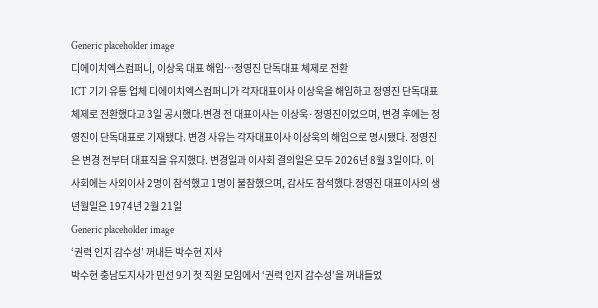Generic placeholder image
디에이치엑스컴퍼니, 이상욱 대표 해임…정영진 단독대표 체제로 전환
ICT 기기 유통 업체 디에이치엑스컴퍼니가 각자대표이사 이상욱을 해임하고 정영진 단독대표 체제로 전환했다고 3일 공시했다.변경 전 대표이사는 이상욱·정영진이었으며, 변경 후에는 정영진이 단독대표로 기재됐다. 변경 사유는 각자대표이사 이상욱의 해임으로 명시됐다. 정영진은 변경 전부터 대표직을 유지했다. 변경일과 이사회 결의일은 모두 2026년 8월 3일이다. 이사회에는 사외이사 2명이 참석했고 1명이 불참했으며, 감사도 참석했다.정영진 대표이사의 생년월일은 1974년 2월 21일
Generic placeholder image
‘권력 인지 감수성’ 꺼내든 박수현 지사
박수현 충남도지사가 민선 9기 첫 직원 모임에서 ‘권력 인지 감수성’을 꺼내들었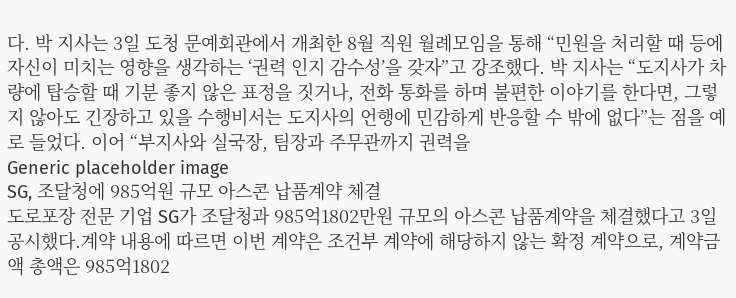다. 박 지사는 3일 도청 문예회관에서 개최한 8월 직원 월례모임을 통해 “민원을 처리할 때 등에 자신이 미치는 영향을 생각하는 ‘권력 인지 감수성’을 갖자”고 강조했다. 박 지사는 “도지사가 차량에 탑승할 때 기분 좋지 않은 표정을 짓거나, 전화 통화를 하며 불편한 이야기를 한다면, 그렇지 않아도 긴장하고 있을 수행비서는 도지사의 언행에 민감하게 반응할 수 밖에 없다”는 점을 예로 들었다. 이어 “부지사와 실국장, 팀장과 주무관까지 권력을
Generic placeholder image
SG, 조달청에 985억원 규모 아스콘 납품계약 체결
도로포장 전문 기업 SG가 조달청과 985억1802만원 규모의 아스콘 납품계약을 체결했다고 3일 공시했다.계약 내용에 따르면 이번 계약은 조건부 계약에 해당하지 않는 확정 계약으로, 계약금액 총액은 985억1802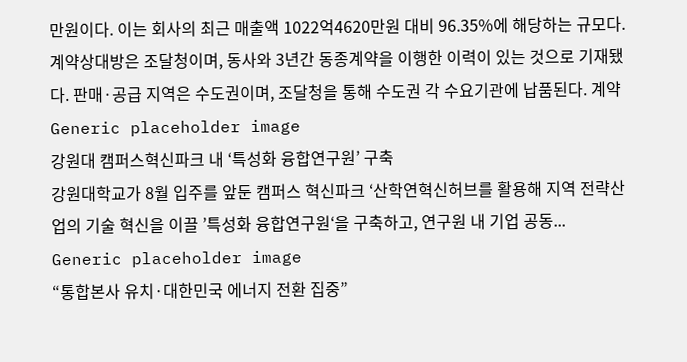만원이다. 이는 회사의 최근 매출액 1022억4620만원 대비 96.35%에 해당하는 규모다.계약상대방은 조달청이며, 동사와 3년간 동종계약을 이행한 이력이 있는 것으로 기재됐다. 판매·공급 지역은 수도권이며, 조달청을 통해 수도권 각 수요기관에 납품된다. 계약
Generic placeholder image
강원대 캠퍼스혁신파크 내 ‘특성화 융합연구원’ 구축
강원대학교가 8월 입주를 앞둔 캠퍼스 혁신파크 ‘산학연혁신허브를 활용해 지역 전략산업의 기술 혁신을 이끌 ’특성화 융합연구원‘을 구축하고, 연구원 내 기업 공동...
Generic placeholder image
“통합본사 유치·대한민국 에너지 전환 집중”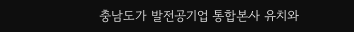충남도가 발전공기업 통합본사 유치와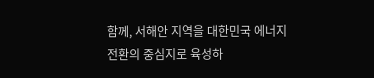함께, 서해안 지역을 대한민국 에너지 전환의 중심지로 육성하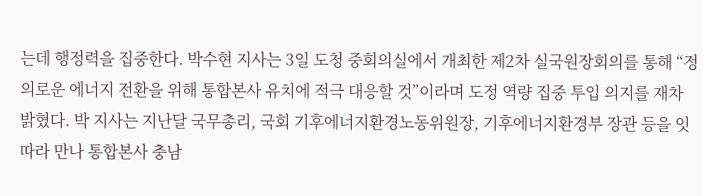는데 행정력을 집중한다. 박수현 지사는 3일 도청 중회의실에서 개최한 제2차 실국원장회의를 통해 “정의로운 에너지 전환을 위해 통합본사 유치에 적극 대응할 것”이라며 도정 역량 집중 투입 의지를 재차 밝혔다. 박 지사는 지난달 국무총리, 국회 기후에너지환경노동위원장, 기후에너지환경부 장관 등을 잇따라 만나 통합본사 충남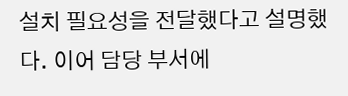설치 필요성을 전달했다고 설명했다. 이어 담당 부서에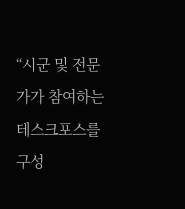“시군 및 전문가가 참여하는 테스크포스를 구성